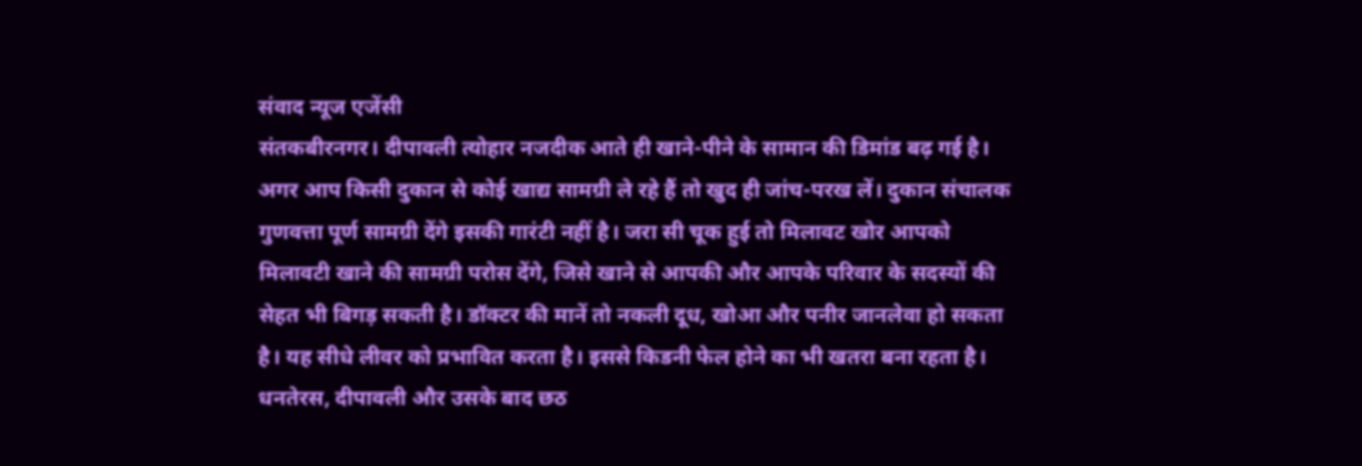संवाद न्यूज एजेंसी
संतकबीरनगर। दीपावली त्योहार नजदीक आते ही खाने-पीने के सामान की डिमांड बढ़ गई है। अगर आप किसी दुकान से कोई खाद्य सामग्री ले रहे हैं तो खुद ही जांच-परख लें। दुकान संचालक गुणवत्ता पूर्ण सामग्री देंगे इसकी गारंटी नहीं है। जरा सी चूक हुई तो मिलावट खोर आपको मिलावटी खाने की सामग्री परोस देंगे, जिसे खाने से आपकी और आपके परिवार के सदस्यों की सेहत भी बिगड़ सकती है। डॉक्टर की मानें तो नकली दूध, खोआ और पनीर जानलेवा हो सकता है। यह सीधे लीवर को प्रभावित करता है। इससे किडनी फेल होने का भी खतरा बना रहता है।
धनतेरस, दीपावली और उसके बाद छठ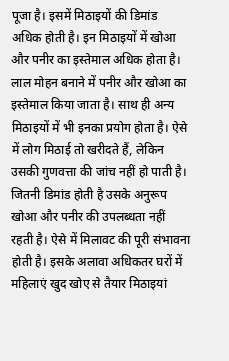पूजा है। इसमें मिठाइयों की डिमांड अधिक होती है। इन मिठाइयों में खोआ और पनीर का इस्तेमाल अधिक होता है। लाल मोहन बनाने में पनीर और खोआ का इस्तेमाल किया जाता है। साथ ही अन्य मिठाइयों में भी इनका प्रयोग होता है। ऐसे में लोग मिठाई तो खरीदते हैं, लेकिन उसकी गुणवत्ता की जांच नहीं हो पाती है। जितनी डिमांड होती है उसके अनुरूप खोआ और पनीर की उपलब्धता नहीं रहती है। ऐसे में मिलावट की पूरी संभावना होती है। इसके अलावा अधिकतर घरों में महिलाएं खुद खोए से तैयार मिठाइयां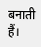बनाती हैं।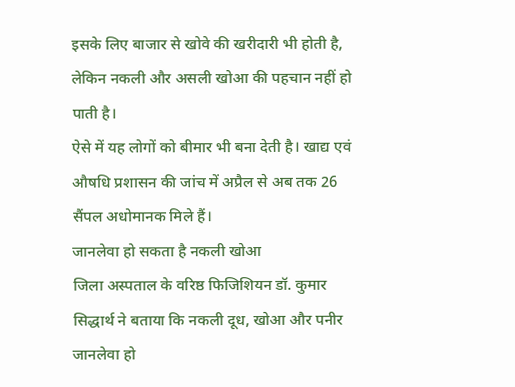इसके लिए बाजार से खोवे की खरीदारी भी होती है, लेकिन नकली और असली खोआ की पहचान नहीं हो पाती है।
ऐसे में यह लोगों को बीमार भी बना देती है। खाद्य एवं औषधि प्रशासन की जांच में अप्रैल से अब तक 26 सैंपल अधोमानक मिले हैं।
जानलेवा हो सकता है नकली खोआ
जिला अस्पताल के वरिष्ठ फिजिशियन डॉ. कुमार सिद्धार्थ ने बताया कि नकली दूध, खोआ और पनीर जानलेवा हो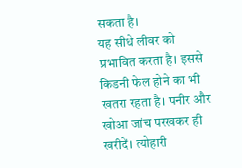सकता है।
यह सीधे लीवर को प्रभावित करता है। इससे किडनी फेल होने का भी खतरा रहता है। पनीर और खोआ जांच परखकर ही खरीदें। त्योहारी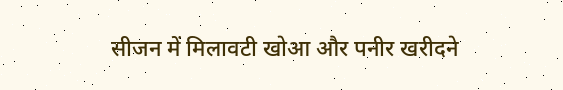सीजन में मिलावटी खोआ और पनीर खरीदने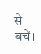से बचें।